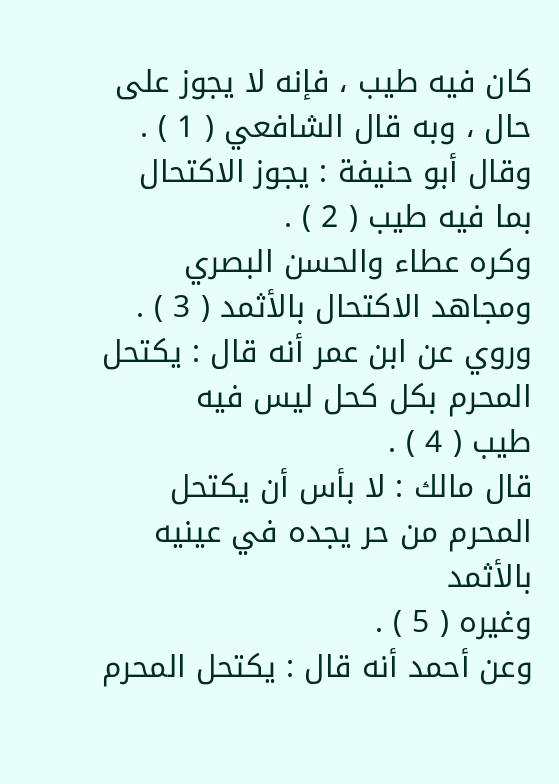كان فيه طيب ، فإنه لا يجوز على حال ، وبه قال الشافعي ( 1 ) .
وقال أبو حنيفة : يجوز الاكتحال بما فيه طيب ( 2 ) .
وكره عطاء والحسن البصري ومجاهد الاكتحال بالأثمد ( 3 ) .
وروي عن ابن عمر أنه قال : يكتحل المحرم بكل كحل ليس فيه
طيب ( 4 ) .
قال مالك : لا بأس أن يكتحل المحرم من حر يجده في عينيه بالأثمد
وغيره ( 5 ) .
وعن أحمد أنه قال : يكتحل المحرم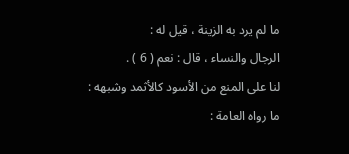ما لم يرد به الزينة ، قيل له :
الرجال والنساء ، قال : نعم ( 6 ) .
لنا على المنع من الأسود كالأثمد وشبهه : ما رواه العامة :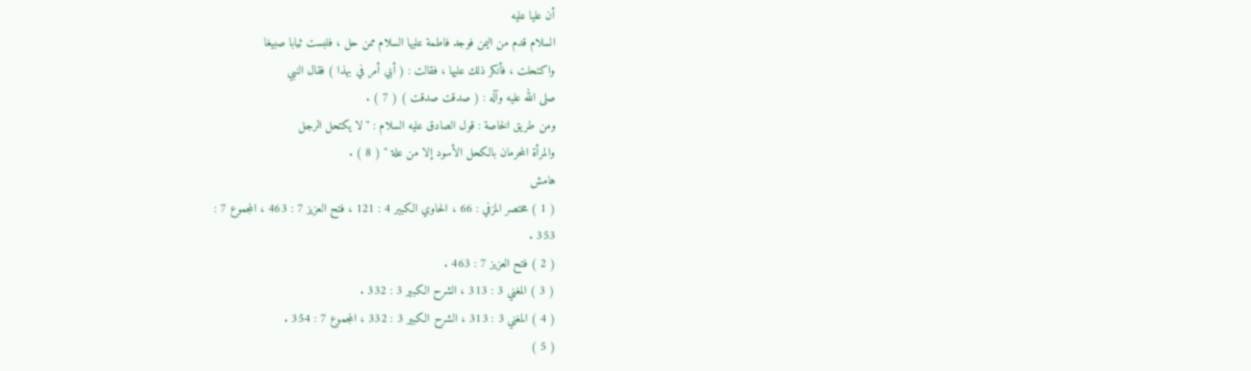أن عليا عليه
السلام قدم من اليمن فوجد فاطمة عليها السلام ممن حل ، فلبست ثيابا صبيغا
واكتحلت ، فأنكر ذلك عليها ، فقالت : ( أبي أمر في بهذا ) فقال النبي
صلى الله عليه وآله : ( صدقت صدقت ) ( 7 ) .
ومن طريق الخاصة : قول الصادق عليه السلام : " لا يكتحل الرجل
والمرأة المحرمان بالكحل الأسود إلا من علة " ( 8 ) .
هامش
( 1 ) مختصر المزفي : 66 ، الحاوي الكبير 4 : 121 ، فتح العزيز 7 : 463 ، المجموع 7 :
353 .
( 2 ) فتح العزيز 7 : 463 .
( 3 ) المغني 3 : 313 ، الشرح الكبير 3 : 332 .
( 4 ) المغني 3 : 313 ، الشرح الكبير 3 : 332 ، المجموع 7 : 354 .
( 5 )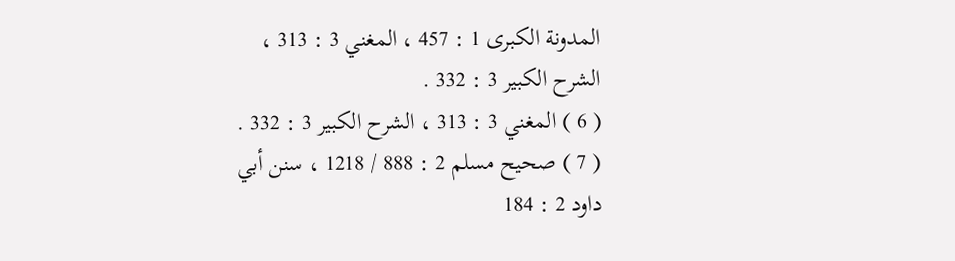المدونة الكبرى 1 : 457 ، المغني 3 : 313 ، الشرح الكبير 3 : 332 .
( 6 ) المغني 3 : 313 ، الشرح الكبير 3 : 332 .
( 7 ) صحيح مسلم 2 : 888 / 1218 ، سنن أبي داود 2 : 184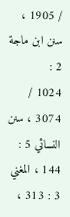/ 1905 ، سنن ابن ماجة 2 :
1024 / 3074 ، سنن النسائي 5 : 144 ، المغني 3 : 313 ،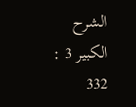الشرح الكبير 3 : 332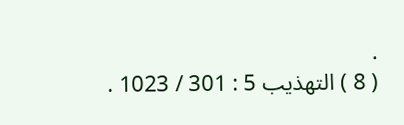.
( 8 ) التهذيب 5 : 301 / 1023 .